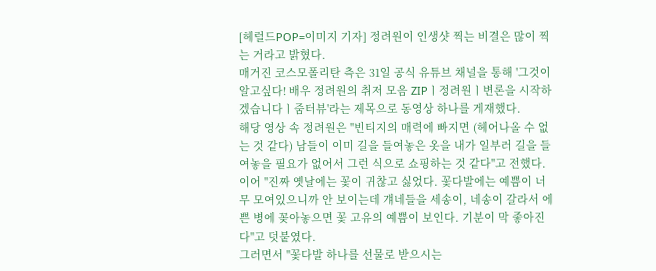[헤럴드POP=이미지 기자] 정려원이 인생샷 찍는 비결은 많이 찍는 거라고 밝혔다.
매거진 코스모폴리탄 측은 31일 공식 유튜브 채널을 통해 '그것이 알고싶다! 배우 정려원의 취저 모음 ZIPㅣ정려원ㅣ변론을 시작하겠습니다ㅣ줌터뷰'라는 제목으로 동영상 하나를 게재했다.
해당 영상 속 정려원은 "빈티지의 매력에 빠지면 (헤어나올 수 없는 것 같다) 남들이 이미 길을 들여놓은 옷을 내가 일부러 길을 들여놓을 필요가 없어서 그런 식으로 쇼핑하는 것 같다"고 전했다.
이어 "진짜 옛날에는 꽃이 귀찮고 싫었다. 꽃다발에는 예쁨이 너무 모여있으니까 안 보이는데 걔네들을 세송이, 네송이 갈라서 에쁜 병에 꽂아놓으면 꽃 고유의 예쁨이 보인다. 기분이 막 좋아진다"고 덧붙였다.
그러면서 "꽃다발 하나를 선물로 받으시는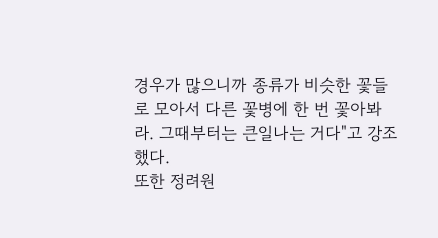경우가 많으니까 종류가 비슷한 꽃들로 모아서 다른 꽃병에 한 번 꽃아봐라. 그때부터는 큰일나는 거다"고 강조했다.
또한 정려원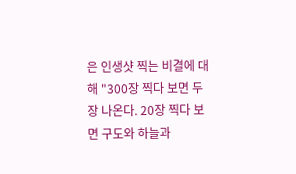은 인생샷 찍는 비결에 대해 "300장 찍다 보면 두장 나온다. 20장 찍다 보면 구도와 하늘과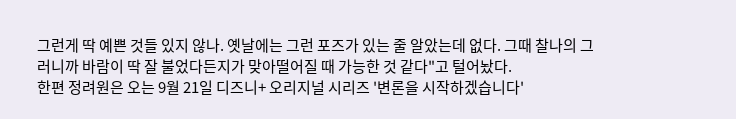그런게 딱 예쁜 것들 있지 않나. 옛날에는 그런 포즈가 있는 줄 알았는데 없다. 그때 찰나의 그러니까 바람이 딱 잘 불었다든지가 맞아떨어질 때 가능한 것 같다"고 털어놨다.
한편 정려원은 오는 9월 21일 디즈니+ 오리지널 시리즈 '변론을 시작하겠습니다'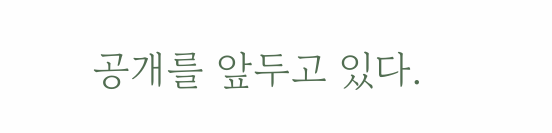공개를 앞두고 있다.